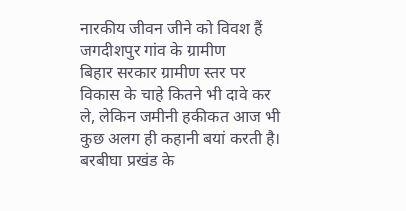नारकीय जीवन जीने को विवश हैं जगदीशपुर गांव के ग्रामीण
बिहार सरकार ग्रामीण स्तर पर विकास के चाहे कितने भी दावे कर ले, लेकिन जमीनी हकीकत आज भी कुछ अलग ही कहानी बयां करती है। बरबीघा प्रखंड के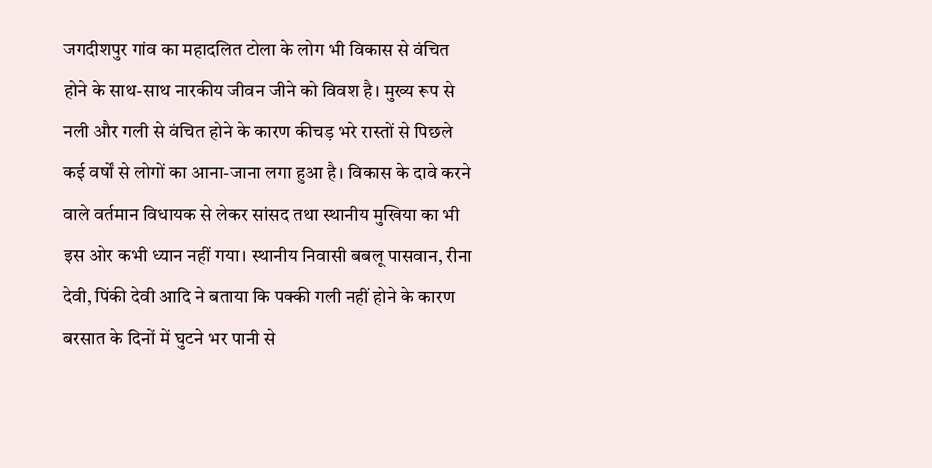जगदीशपुर गांव का महादलित टोला के लोग भी विकास से वंचित होने के साथ-साथ नारकीय जीवन जीने को विवश है। मुख्य रूप से नली और गली से वंचित होने के कारण कीचड़ भरे रास्तों से पिछले कई वर्षों से लोगों का आना-जाना लगा हुआ है। विकास के दावे करने वाले वर्तमान विधायक से लेकर सांसद तथा स्थानीय मुखिया का भी इस ओर कभी ध्यान नहीं गया। स्थानीय निवासी बबलू पासवान, रीना देवी, पिंकी देवी आदि ने बताया कि पक्की गली नहीं होने के कारण बरसात के दिनों में घुटने भर पानी से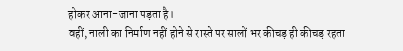होकर आना-जाना पड़ता है।
वहीं, नाली का निर्माण नहीं होने से रास्ते पर सालों भर कीचड़ ही कीचड़ रहता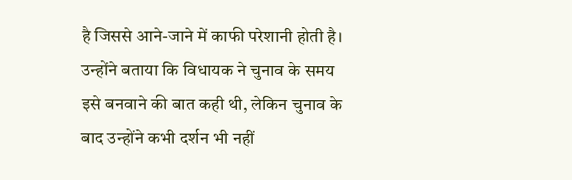है जिससे आने-जाने में काफी परेशानी होती है। उन्होंने बताया कि विधायक ने चुनाव के समय इसे बनवाने की बात कही थी, लेकिन चुनाव के बाद उन्होंने कभी दर्शन भी नहीं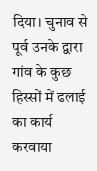दिया। चुनाव से पूर्व उनके द्वारा गांव के कुछ हिस्सों में ढलाई का कार्य करवाया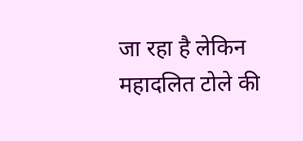जा रहा है लेकिन महादलित टोले की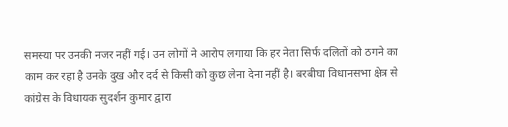समस्या पर उनकी नजर नहीं गई। उन लोगों ने आरोप लगाया कि हर नेता सिर्फ दलितों को ठगने का काम कर रहा है उनके दुख और दर्द से किसी को कुछ लेना देना नहीं है। बरबीघा विधानसभा क्षेत्र से कांग्रेस के विधायक सुदर्शन कुमार द्वारा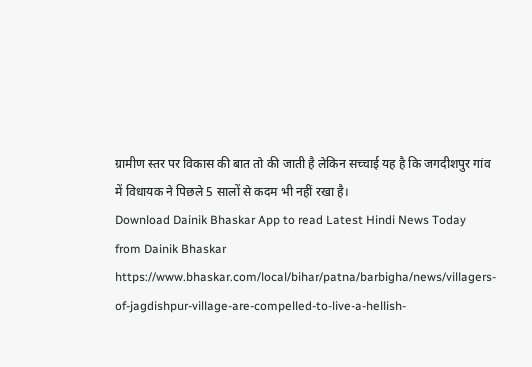ग्रामीण स्तर पर विकास की बात तो की जाती है लेकिन सच्चाई यह है कि जगदीशपुर गांव में विधायक ने पिछले 5 सालों से कदम भी नहीं रखा है।
Download Dainik Bhaskar App to read Latest Hindi News Today
from Dainik Bhaskar https://www.bhaskar.com/local/bihar/patna/barbigha/news/villagers-of-jagdishpur-village-are-compelled-to-live-a-hellish-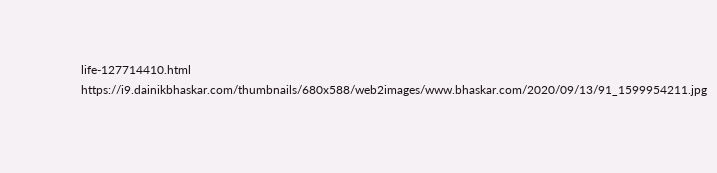life-127714410.html
https://i9.dainikbhaskar.com/thumbnails/680x588/web2images/www.bhaskar.com/2020/09/13/91_1599954211.jpg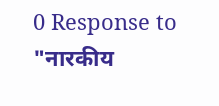0 Response to "नारकीय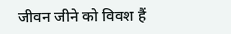जीवन जीने को विवश हैं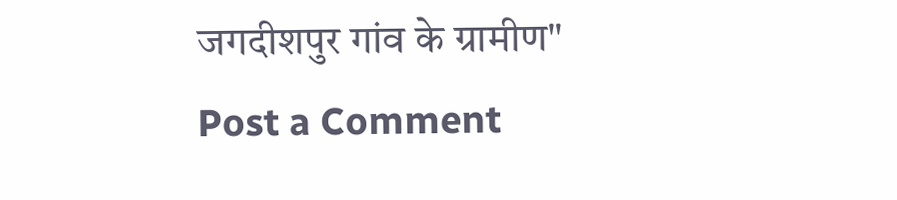जगदीशपुर गांव के ग्रामीण"
Post a Comment